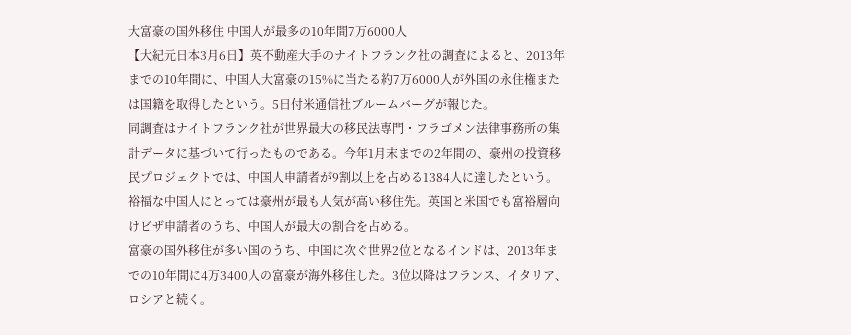大富豪の国外移住 中国人が最多の10年間7万6000人
【大紀元日本3月6日】英不動産大手のナイトフランク社の調査によると、2013年までの10年間に、中国人大富豪の15%に当たる約7万6000人が外国の永住権または国籍を取得したという。5日付米通信社ブルームバーグが報じた。
同調査はナイトフランク社が世界最大の移民法専門・フラゴメン法律事務所の集計データに基づいて行ったものである。今年1月末までの2年間の、豪州の投資移民プロジェクトでは、中国人申請者が9割以上を占める1384人に達したという。裕福な中国人にとっては豪州が最も人気が高い移住先。英国と米国でも富裕層向けビザ申請者のうち、中国人が最大の割合を占める。
富豪の国外移住が多い国のうち、中国に次ぐ世界2位となるインドは、2013年までの10年間に4万3400人の富豪が海外移住した。3位以降はフランス、イタリア、ロシアと続く。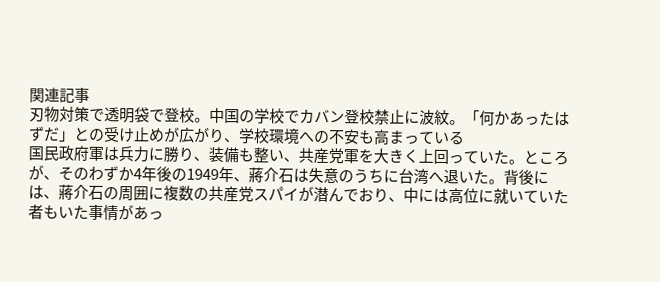関連記事
刃物対策で透明袋で登校。中国の学校でカバン登校禁止に波紋。「何かあったはずだ」との受け止めが広がり、学校環境への不安も高まっている
国民政府軍は兵力に勝り、装備も整い、共産党軍を大きく上回っていた。ところが、そのわずか4年後の1949年、蔣介石は失意のうちに台湾へ退いた。背後には、蔣介石の周囲に複数の共産党スパイが潜んでおり、中には高位に就いていた者もいた事情があっ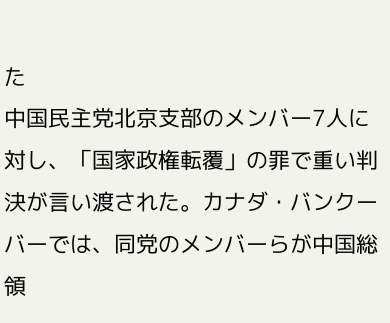た
中国民主党北京支部のメンバー7人に対し、「国家政権転覆」の罪で重い判決が言い渡された。カナダ・バンクーバーでは、同党のメンバーらが中国総領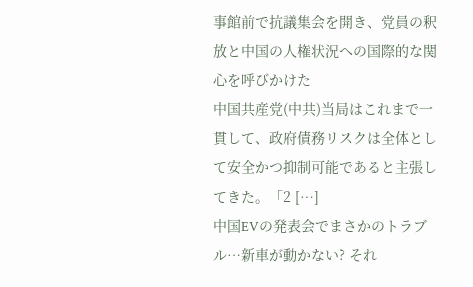事館前で抗議集会を開き、党員の釈放と中国の人権状況への国際的な関心を呼びかけた
中国共産党(中共)当局はこれまで一貫して、政府債務リスクは全体として安全かつ抑制可能であると主張してきた。「2 […]
中国EVの発表会でまさかのトラブル…新車が動かない? それ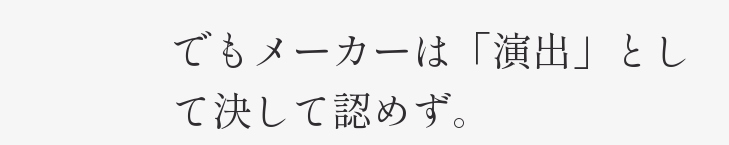でもメーカーは「演出」として決して認めず。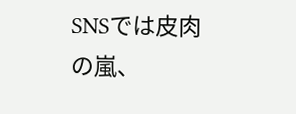SNSでは皮肉の嵐、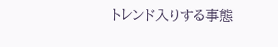トレンド入りする事態